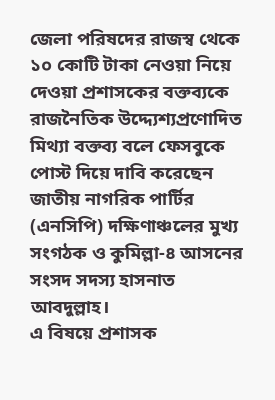জেলা পরিষদের রাজস্ব থেকে ১০ কোটি টাকা নেওয়া নিয়ে দেওয়া প্রশাসকের বক্তব্যকে রাজনৈতিক উদ্দ্যেশ্যপ্রণোদিত মিথ্যা বক্তব্য বলে ফেসবুকে পোস্ট দিয়ে দাবি করেছেন জাতীয় নাগরিক পার্টির (এনসিপি) দক্ষিণাঞ্চলের মুখ্য সংগঠক ও কুমিল্লা-৪ আসনের সংসদ সদস্য হাসনাত আবদুল্লাহ।
এ বিষয়ে প্রশাসক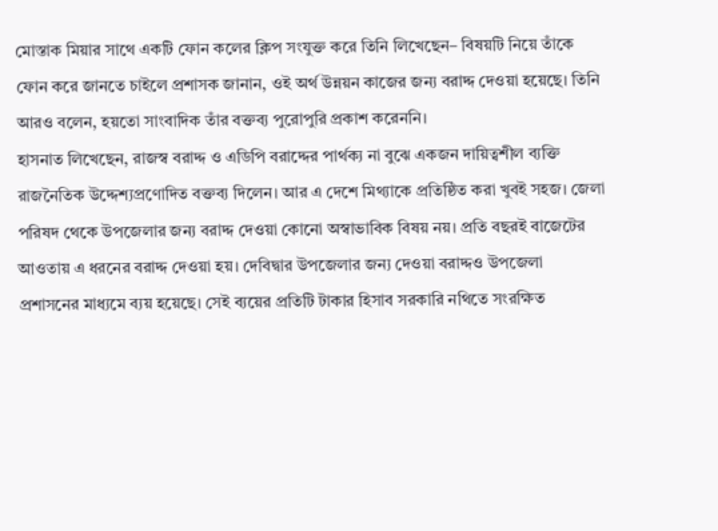মোস্তাক মিয়ার সাথে একটি ফোন কলের ক্লিপ সংযুক্ত করে তিনি লিখেছেন– বিষয়টি নিয়ে তাঁকে ফোন করে জানতে চাইলে প্রশাসক জানান, ওই অর্থ উন্নয়ন কাজের জন্য বরাদ্দ দেওয়া হয়েছে। তিনি আরও বলেন, হয়তো সাংবাদিক তাঁর বক্তব্য পুরোপুরি প্রকাশ করেননি।
হাসনাত লিখেছেন, রাজস্ব বরাদ্দ ও এডিপি বরাদ্দের পার্থক্য না বুঝে একজন দায়িত্বশীল ব্যক্তি রাজনৈতিক উদ্দেশ্যপ্রণোদিত বক্তব্য দিলেন। আর এ দেশে মিথ্যাকে প্রতিষ্ঠিত করা খুবই সহজ। জেলা পরিষদ থেকে উপজেলার জন্য বরাদ্দ দেওয়া কোনো অস্বাভাবিক বিষয় নয়। প্রতি বছরই বাজেটের আওতায় এ ধরনের বরাদ্দ দেওয়া হয়। দেবিদ্বার উপজেলার জন্য দেওয়া বরাদ্দও উপজেলা প্রশাসনের মাধ্যমে ব্যয় হয়েছে। সেই ব্যয়ের প্রতিটি টাকার হিসাব সরকারি নথিতে সংরক্ষিত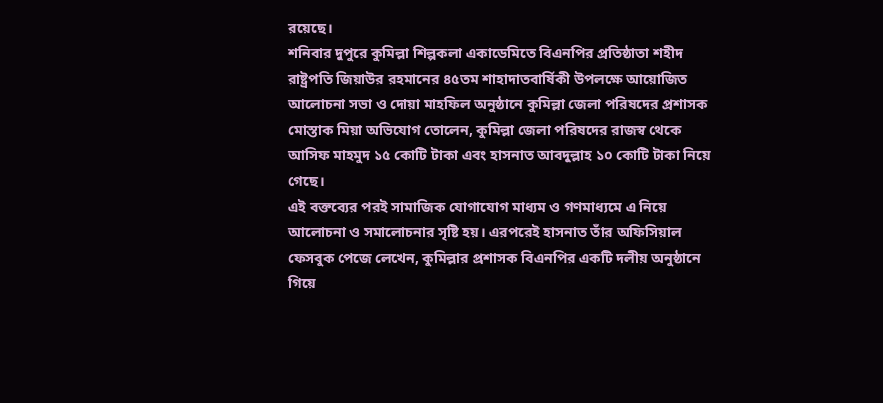রয়েছে।
শনিবার দুপুরে কুমিল্লা শিল্পকলা একাডেমিতে বিএনপির প্রতিষ্ঠাতা শহীদ রাষ্ট্রপতি জিয়াউর রহমানের ৪৫তম শাহাদাতবার্ষিকী উপলক্ষে আয়োজিত আলোচনা সভা ও দোয়া মাহফিল অনুষ্ঠানে কুমিল্লা জেলা পরিষদের প্রশাসক মোস্তাক মিয়া অভিযোগ তোলেন, কুমিল্লা জেলা পরিষদের রাজস্ব থেকে আসিফ মাহমুদ ১৫ কোটি টাকা এবং হাসনাত আবদুল্লাহ ১০ কোটি টাকা নিয়ে গেছে।
এই বক্তব্যের পরই সামাজিক যোগাযোগ মাধ্যম ও গণমাধ্যমে এ নিয়ে আলোচনা ও সমালোচনার সৃষ্টি হয়। এরপরেই হাসনাত তাঁর অফিসিয়াল ফেসবুক পেজে লেখেন, কুমিল্লার প্রশাসক বিএনপির একটি দলীয় অনুষ্ঠানে গিয়ে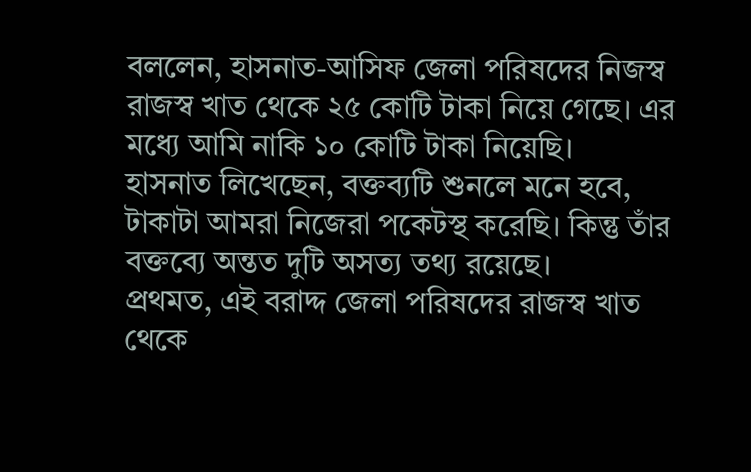বললেন, হাসনাত-আসিফ জেলা পরিষদের নিজস্ব রাজস্ব খাত থেকে ২৫ কোটি টাকা নিয়ে গেছে। এর মধ্যে আমি নাকি ১০ কোটি টাকা নিয়েছি।
হাসনাত লিখেছেন, বক্তব্যটি শুনলে মনে হবে, টাকাটা আমরা নিজেরা পকেটস্থ করেছি। কিন্তু তাঁর বক্তব্যে অন্তত দুটি অসত্য তথ্য রয়েছে।
প্রথমত, এই বরাদ্দ জেলা পরিষদের রাজস্ব খাত থেকে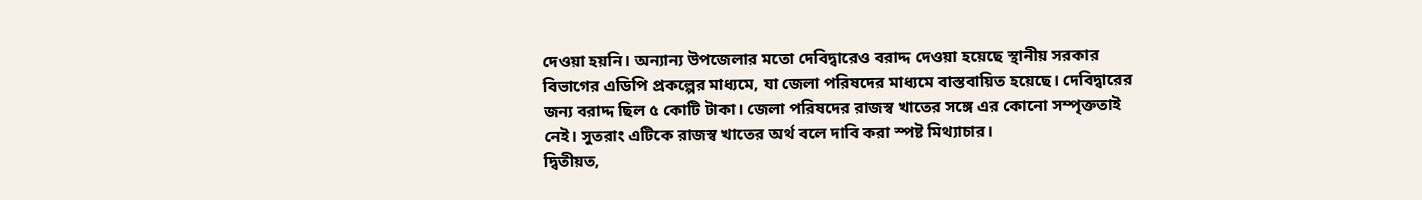দেওয়া হয়নি। অন্যান্য উপজেলার মতো দেবিদ্বারেও বরাদ্দ দেওয়া হয়েছে স্থানীয় সরকার বিভাগের এডিপি প্রকল্পের মাধ্যমে, যা জেলা পরিষদের মাধ্যমে বাস্তবায়িত হয়েছে। দেবিদ্বারের জন্য বরাদ্দ ছিল ৫ কোটি টাকা। জেলা পরিষদের রাজস্ব খাতের সঙ্গে এর কোনো সম্পৃক্ততাই নেই। সুতরাং এটিকে রাজস্ব খাতের অর্থ বলে দাবি করা স্পষ্ট মিথ্যাচার।
দ্বিতীয়ত,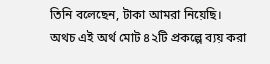তিনি বলেছেন, টাকা আমরা নিয়েছি। অথচ এই অর্থ মোট ৪২টি প্রকল্পে ব্যয় করা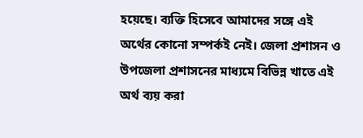হয়েছে। ব্যক্তি হিসেবে আমাদের সঙ্গে এই অর্থের কোনো সম্পর্কই নেই। জেলা প্রশাসন ও উপজেলা প্রশাসনের মাধ্যমে বিভিন্ন খাতে এই অর্থ ব্যয় করা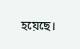হয়েছে।